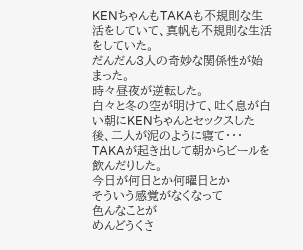KENちゃんもTAKAも不規則な生活をしていて、真帆も不規則な生活をしていた。
だんだん3人の奇妙な関係性が始まった。
時々昼夜が逆転した。
白々と冬の空が明けて、吐く息が白い朝にKENちゃんとセックスした後、二人が泥のように寝て・・・
TAKAが起き出して朝からビールを飲んだりした。
今日が何日とか何曜日とか
そういう感覚がなくなって
色んなことが
めんどうくさ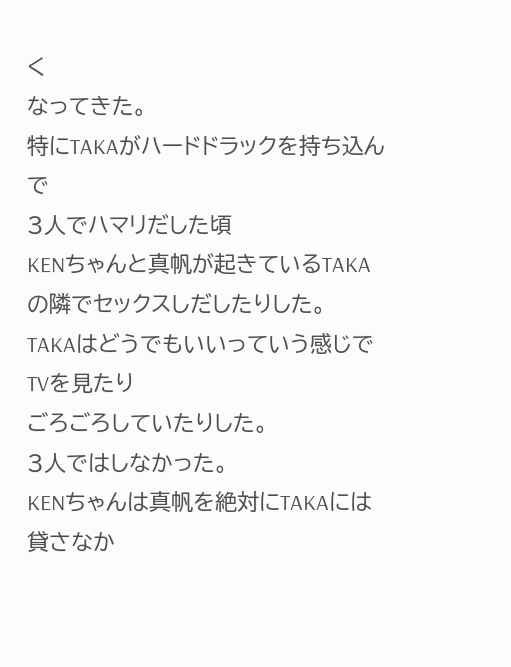く
なってきた。
特にTAKAがハードドラックを持ち込んで
3人でハマリだした頃
KENちゃんと真帆が起きているTAKAの隣でセックスしだしたりした。
TAKAはどうでもいいっていう感じでTVを見たり
ごろごろしていたりした。
3人ではしなかった。
KENちゃんは真帆を絶対にTAKAには貸さなか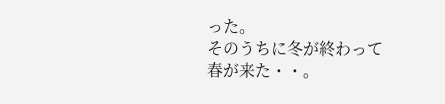った。
そのうちに冬が終わって
春が来た・・。